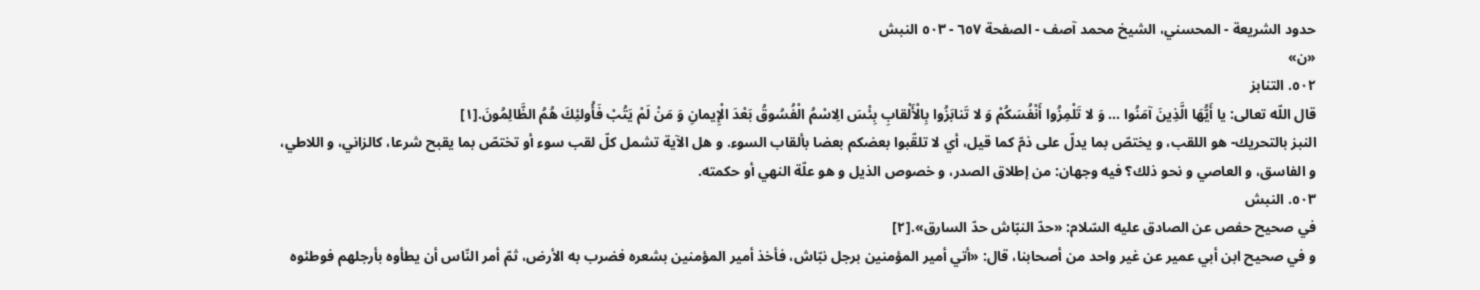حدود الشريعة - المحسني، الشيخ محمد آصف - الصفحة ٦٥٧ - ٥٠٣ النبش
«ن»
٥٠٢. التنابز
قال اللّه تعالى: يا أَيُّهَا الَّذِينَ آمَنُوا ... وَ لا تَلْمِزُوا أَنْفُسَكُمْ وَ لا تَنابَزُوا بِالْأَلْقابِ بِئْسَ الِاسْمُ الْفُسُوقُ بَعْدَ الْإِيمانِ وَ مَنْ لَمْ يَتُبْ فَأُولئِكَ هُمُ الظَّالِمُونَ.[١]
النبز بالتحريك- هو اللقب، و يختصّ بما يدلّ على ذمّ كما قيل، أي لا تلقّبوا بعضكم بعضا بألقاب السوء. و هل الآية تشمل كلّ لقب سوء أو تختصّ بما يقبح شرعا، كالزاني، و اللاطي، و الفاسق، و العاصي و نحو ذلك؟ فيه وجهان: من إطلاق الصدر، و خصوص الذيل و هو علّة النهي أو حكمته.
٥٠٣. النبش
في صحيح حفص عن الصادق عليه السّلام: «حدّ النبّاش حدّ السارق».[٢]
و في صحيح ابن أبي عمير عن غير واحد من أصحابنا، قال: «أتي أمير المؤمنين برجل نبّاش، فأخذ أمير المؤمنين بشعره فضرب به الأرض، ثمّ أمر النّاس أن يطأوه بأرجلهم فوطئوه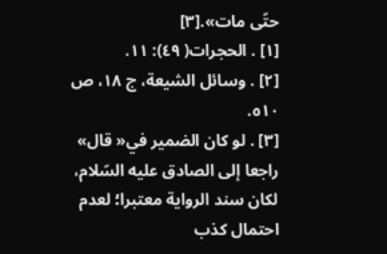حتّى مات».[٣]
[١] . الحجرات( ٤٩): ١١.
[٢] . وسائل الشيعة، ج ١٨، ص ٥١٠.
[٣] . لو كان الضمير في« قال» راجعا إلى الصادق عليه السّلام، لكان سند الرواية معتبرا؛ لعدم احتمال كذب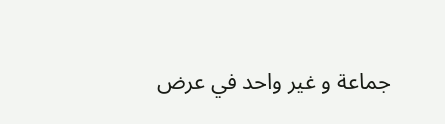جماعة و غير واحد في عرض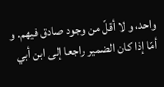واحد، و لا أقلّ من وجود صادق فيهم. و أمّا إذا كان الضمير راجعا إلى ابن أبي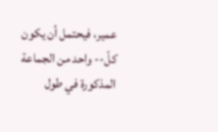عمير، فيحتمل أن يكون كلّ-- واحد من الجماعة المذكورة في طول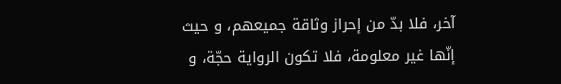آخر، فلا بدّ من إحراز وثاقة جميعهم، و حيث إنّها غير معلومة، فلا تكون الرواية حجّة، و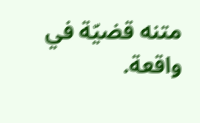متنه قضيّة في واقعة.